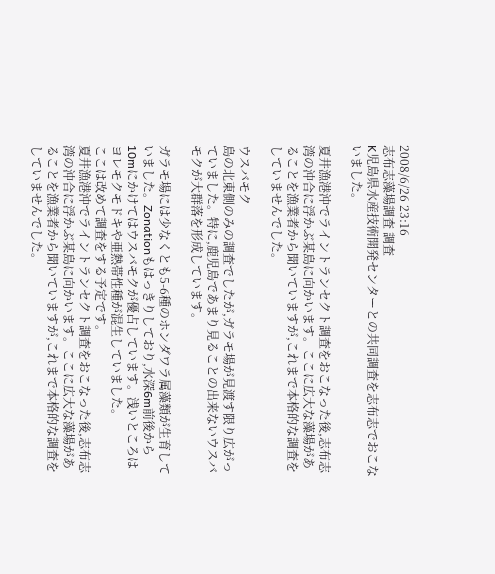2008/6/26 23:16
志布志藻場調査 調査
K児島県水産技術開発センターとの共同調査を志布志でおこないました。

夏井漁港沖でライントランセクト調査をおこなった後,志布志湾の沖合に浮かぶ某島に向かいます。ここに広大な藻場があることを漁業者から聞いていますが,これまで本格的な調査をしていませんでした。

ウスバモク
島の北東側のみの調査でしたが,ガラモ場が見渡す限り広がっていました。特に,鹿児島であまり見ることの出来ないウスバモクが大群落を形成しています。

ガラモ場には少なくとも5-6種のホンダワラ属藻類が生育していました。Zonationもはっきりしており,水深6m前後から10mにかけてはウスバモクが優占しています。浅いところはヨレモクモドキや亜熱帯性種が混生していました。
ここは改めて調査をする予定です。
夏井漁港沖でライントランセクト調査をおこなった後,志布志湾の沖合に浮かぶ某島に向かいます。ここに広大な藻場があることを漁業者から聞いていますが,これまで本格的な調査をしていませんでした。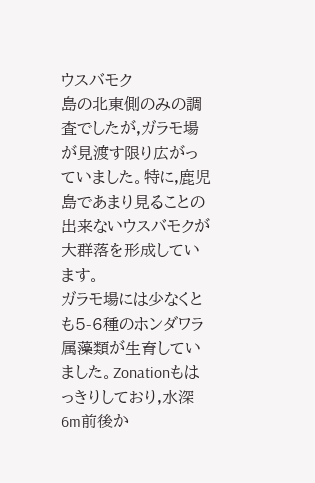ウスバモク
島の北東側のみの調査でしたが,ガラモ場が見渡す限り広がっていました。特に,鹿児島であまり見ることの出来ないウスバモクが大群落を形成しています。
ガラモ場には少なくとも5-6種のホンダワラ属藻類が生育していました。Zonationもはっきりしており,水深6m前後か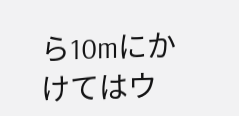ら10mにかけてはウ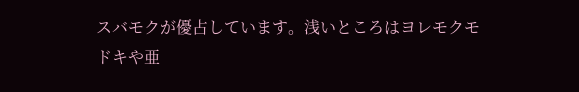スバモクが優占しています。浅いところはヨレモクモドキや亜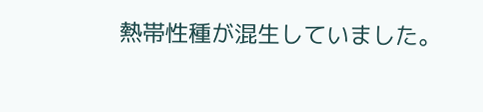熱帯性種が混生していました。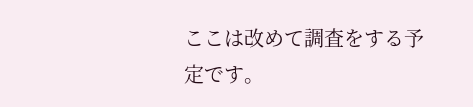ここは改めて調査をする予定です。